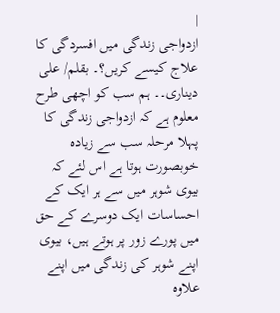|
ازدواجی زندگی میں افسردگی کا علاج کیسے کریں؟۔ بقلم/ علی دیناری۔۔ ہم سب کو اچھی طرح معلوم ہے کہ ازدواجی زندگی کا پہلا مرحلہ سب سے زیادہ خوبصورت ہوتا ہے اس لئے کہ بیوی شوہر میں سے ہر ایک کے احساسات ایک دوسرے کے حق میں پورے زور پر ہوتے ہیں، بیوی اپنے شوہر کی زندگی میں اپنے علاوہ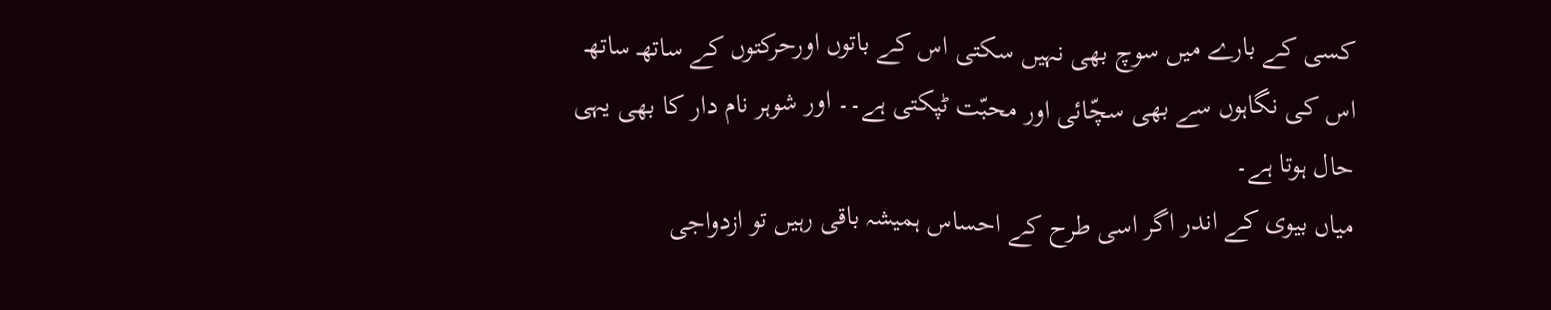کسی کے بارے میں سوچ بھی نہیں سکتی اس کے باتوں اورحرکتوں کے ساتھـ ساتھـ اس کی نگاہوں سے بھی سچّائی اور محبّت ٹپکتی ہے۔۔ اور شوہر نام دار کا بھی یہی حال ہوتا ہے۔
میاں بیوی کے اندر اگر اسی طرح کے احساس ہمیشہ باقی رہیں تو ازدواجی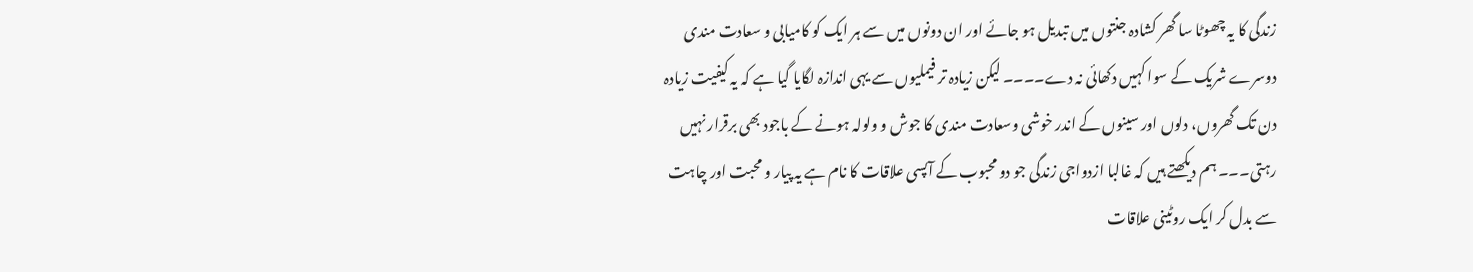زندگی کا یہ چھوٹا سا گھر کشادہ جنتوں میں تبدیل ہو جائے اور ان دونوں میں سے ہر ایک کو کامیابی و سعادت مندی دوسرے شریک کے سوا کہیں دکھائی نہ دے۔۔۔۔ لیکن زیادہ تر فیملیوں سے یہی اندازہ لگایا گیا ہے کہ یہ کیفیت زیادہ دن تک گھروں، دلوں اور سینوں کے اندر خوشی وسعادت مندی کا جوش و ولولہ ہونے کے باجود بھی برقرار نہیں رہتی۔۔۔ ہم دیکھتے ہیں کہ غالبا ازدواجی زندگی جو دو محبوب کے آپسی علاقات کا نام ہے یہ پیار و محبت اور چاہت سے بدل کر ایک روٹینی علاقات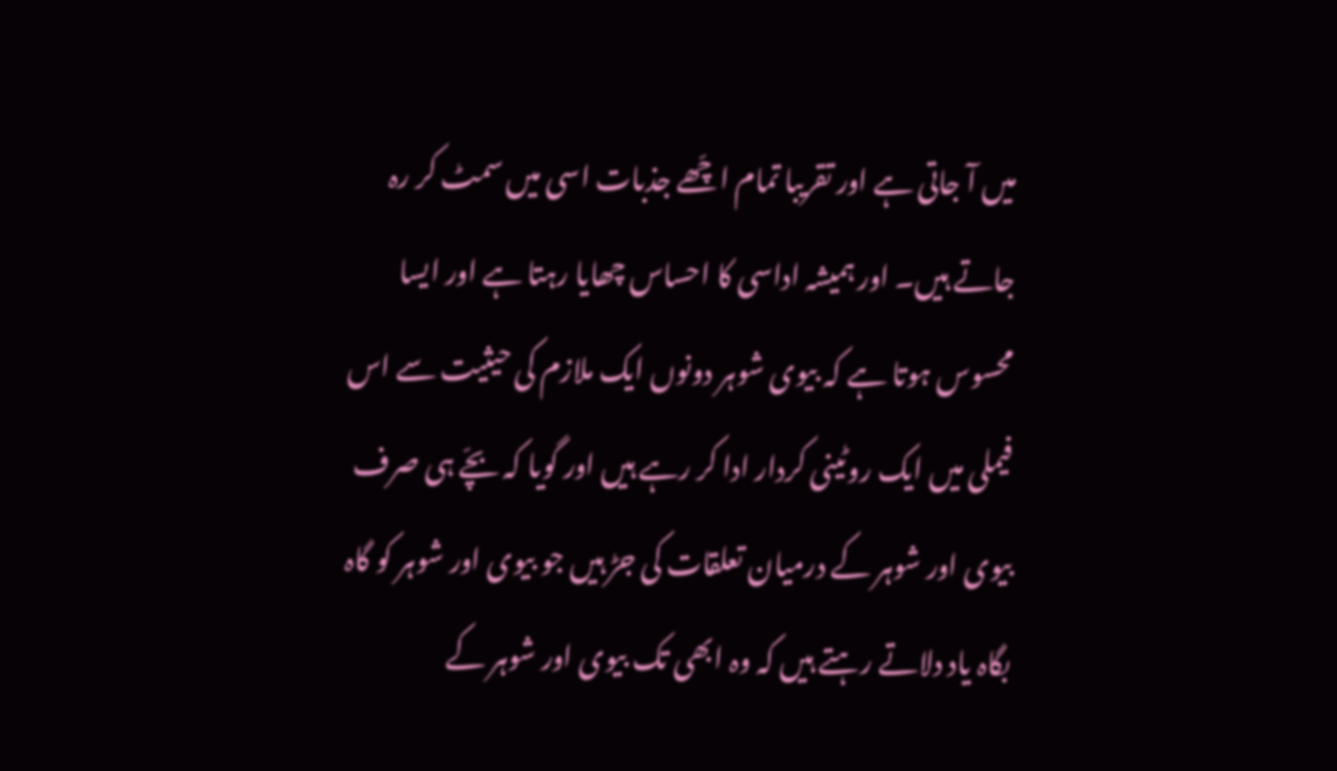میں آ جاتی ہے اور تقریبا تمام اچّھے جذبات اسی میں سمٹ کر رہ جاتے ہیں۔ اور ہمیشہ اداسی کا احساس چھایا رہتا ہے اور ایسا محسوس ہوتا ہے کہ بیوی شوہر دونوں ایک ملازم کی حیثیت سے اس فیملی میں ایک روٹینی کردار ادا کر رہے ہیں اور گویا کہ بچّے ہی صرف بیوی اور شوہر کے درمیان تعلقات کی جڑ ہیں جو بیوی اور شوہر کو گاہ بگاہ یاد دلاتے رہتے ہیں کہ وہ ابھی تک بیوی اور شوہر کے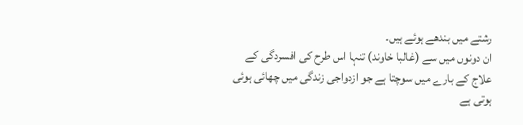رشتے میں بندھے ہوئے ہیں۔
ان دونوں میں سے (غالبا خاوند) تنہا اس طرح کی افسردگی کے علاج کے بارے میں سوچتا ہے جو ازدواجی زندگی میں چھائی ہوئی ہوتی ہے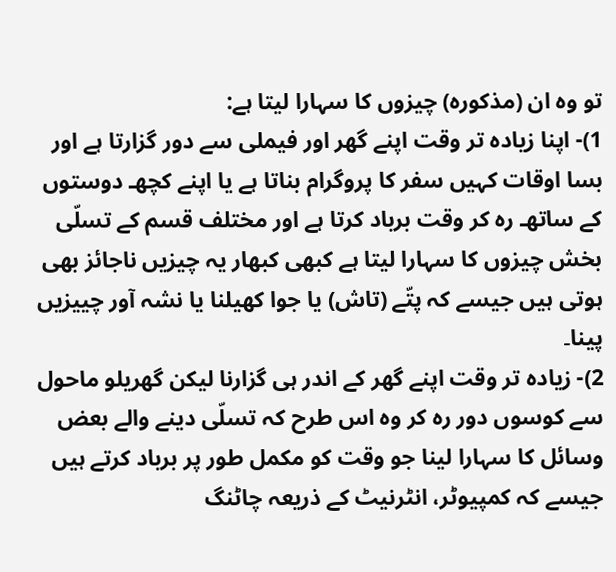تو وہ ان (مذکورہ) چیزوں کا سہارا لیتا ہے:
1)- اپنا زیادہ تر وقت اپنے گھر اور فیملی سے دور گزارتا ہے اور بسا اوقات کہیں سفر کا پروگرام بناتا ہے یا اپنے کچھـ دوستوں کے ساتھـ رہ کر وقت برباد کرتا ہے اور مختلف قسم کے تسلّی بخش چیزوں کا سہارا لیتا ہے کبھی کبھار یہ چیزیں ناجائز بھی ہوتی ہیں جیسے کہ پتّے (تاش) یا جوا کھیلنا یا نشہ آور چییزیں پینا۔
2)- زیادہ تر وقت اپنے گھر کے اندر ہی گزارنا لیکن گھریلو ماحول سے کوسوں دور رہ کر وہ اس طرح کہ تسلّی دینے والے بعض وسائل کا سہارا لینا جو وقت کو مکمل طور پر برباد کرتے ہیں جیسے کہ کمپیوٹر، انٹرنیٹ کے ذریعہ چاٹنگ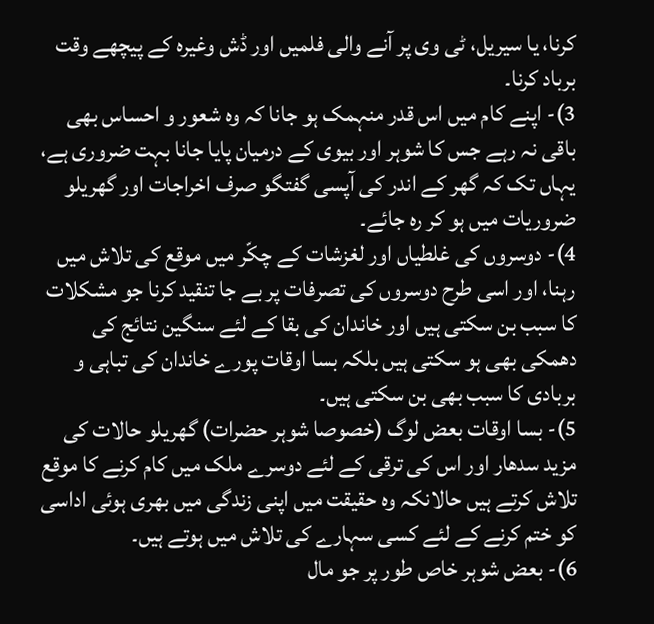کرنا، یا سیریل، ٹی وی پر آنے والی فلمیں اور ڈش وغیرہ کے پیچھے وقت برباد کرنا۔
3)- اپنے کام میں اس قدر منہمک ہو جانا کہ وہ شعور و احساس بھی باقی نہ رہے جس کا شوہر اور بیوی کے درمیان پایا جانا بہت ضروری ہے، یہاں تک کہ گھر کے اندر کی آپسی گفتگو صرف اخراجات اور گھریلو ضروریات میں ہو کر رہ جائے۔
4)- دوسروں کی غلطیاں اور لغزشات کے چکّر میں موقع کی تلاش میں رہنا، اور اسی طرح دوسروں کی تصرفات پر بے جا تنقید کرنا جو مشکلات کا سبب بن سکتی ہیں اور خاندان کی بقا کے لئے سنگین نتائج کی دھمکی بھی ہو سکتی ہیں بلکہ بسا اوقات پورے خاندان کی تباہی و بربادی کا سبب بھی بن سکتی ہیں۔
5)- بسا اوقات بعض لوگ (خصوصا شوہر حضرات) گھریلو حالات کی مزید سدھار اور اس کی ترقی کے لئے دوسرے ملک میں کام کرنے کا موقع تلاش کرتے ہیں حالانکہ وہ حقیقت میں اپنی زندگی میں بھری ہوئی اداسی کو ختم کرنے کے لئے کسی سہارے کی تلاش میں ہوتے ہیں۔
6)- بعض شوہر خاص طور پر جو مال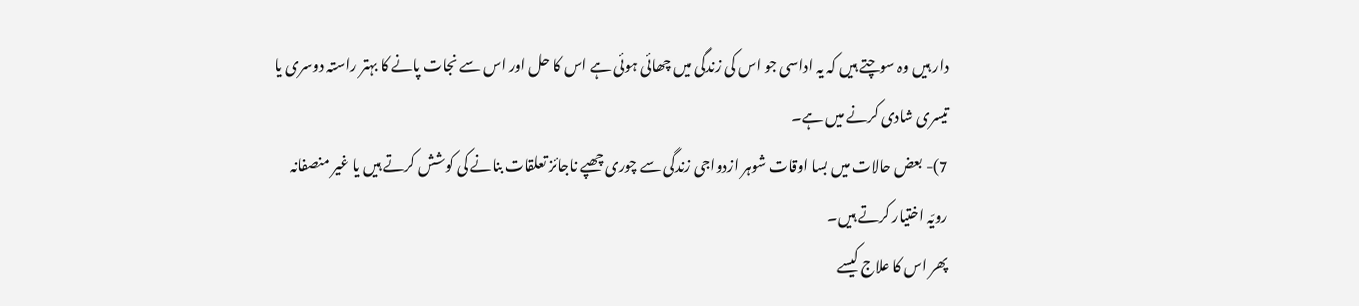دار ہیں وہ سوچتے ہیں کہ یہ اداسی جو اس کی زندگی میں چھائی ہوئی ہے اس کا حل اور اس سے نجات پانے کا بہتر راستہ دوسری یا تیسری شادی کرنے میں ہے۔
7)- بعض حالات میں بسا اوقات شوہر ازدواجی زندگی سے چوری چھپے ناجائز تعلقات بنانے کی کوشش کرتے ہیں یا غیر منصفانہ رویّہ اختیار کرتے ہیں۔
پھر اس کا علاج کیسے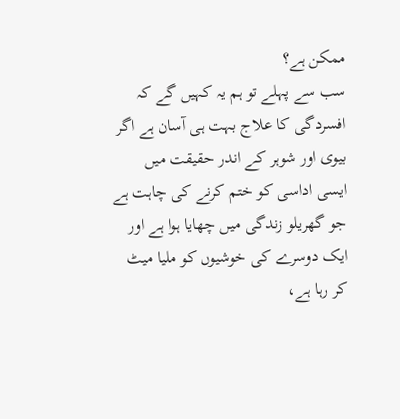ممکن ہے؟
سب سے پہلے تو ہم یہ کہیں گے کہ افسردگی کا علاج بہت ہی آسان ہے اگر بیوی اور شوہر کے اندر حقیقت میں ایسی اداسی کو ختم کرنے کی چاہت ہے جو گھریلو زندگی میں چھایا ہوا ہے اور ایک دوسرے کی خوشیوں کو ملیا میٹ کر رہا ہے،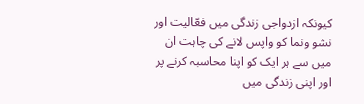کیونکہ ازدواجی زندگی میں فعّالیت اور نشو ونما کو واپس لانے کی چاہت ان میں سے ہر ایک کو اپنا محاسبہ کرنے پر اور اپنی زندگی میں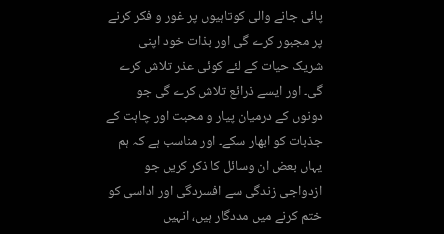پائی جانے والی کوتاہیوں پر غور و فکر کرنے پر مجبور کرے گی اور بذات خود اپنی شریک حیات کے لئے کوئی عذر تلاش کرے گی۔ اور ایسے ذرائع تلاش کرے گی جو دونوں کے درمیان پیار و محبت اور چاہت کے جذبات کو ابھار سکے۔ اور مناسب ہے کہ ہم یہاں بعض ان وسائل کا ذکر کریں جو ازدواجی زندگی سے افسردگی اور اداسی کو ختم کرنے میں مددگار ہیں، انہیں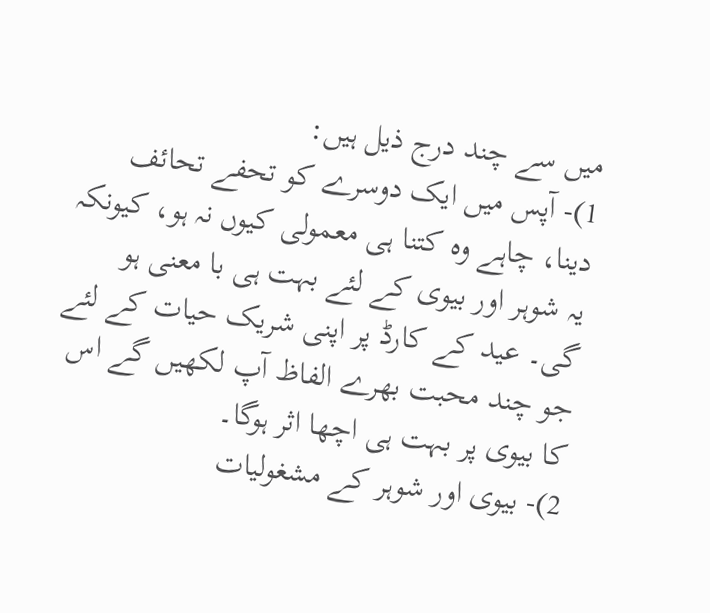میں سے چند درج ذیل ہیں:
1)- آپس میں ایک دوسرے کو تحفے تحائف دینا، چاہے وہ کتنا ہی معمولی کیوں نہ ہو، کیونکہ یہ شوہر اور بیوی کے لئے بہت ہی با معنی ہو گی۔ عید کے کارڈ پر اپنی شریک حیات کے لئے جو چند محبت بھرے الفاظ آپ لکھیں گے اس کا بیوی پر بہت ہی اچھا اثر ہوگا۔
2)- بیوی اور شوہر کے مشغولیات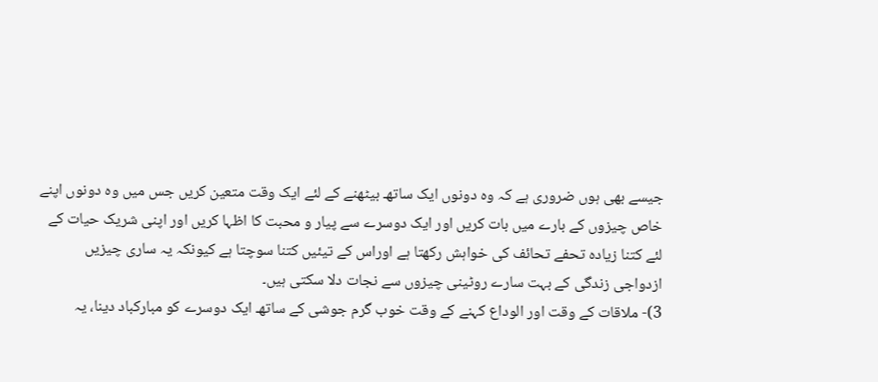جیسے بھی ہوں ضروری ہے کہ وہ دونوں ایک ساتھـ بیٹھنے کے لئے ایک وقت متعین کریں جس میں وہ دونوں اپنے خاص چیزوں کے بارے میں بات کریں اور ایک دوسرے سے پیار و محبت کا اظہا کریں اور اپنی شریک حیات کے لئے کتنا زیادہ تحفے تحائف کی خواہش رکھتا ہے اوراس کے تیئیں کتنا سوچتا ہے کیونکہ یہ ساری چیزیں ازدواجی زندگی کے بہت سارے روٹینی چیزوں سے نجات دلا سکتی ہیں۔
3)- ملاقات کے وقت اور الوداع کہنے کے وقت خوب گرم جوشی کے ساتھـ ایک دوسرے کو مبارکباد دینا، یہ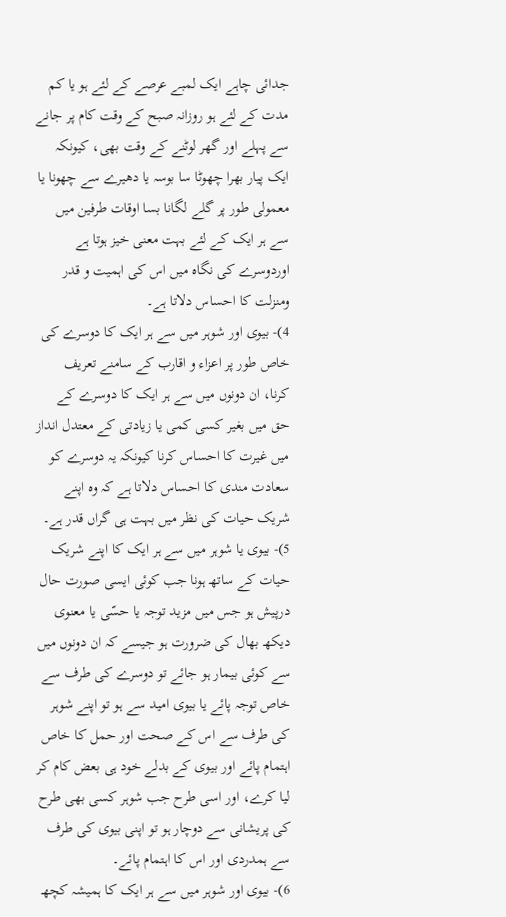جدائی چاہے ایک لمبے عرصے کے لئے ہو یا کم مدت کے لئے ہو روزانہ صبح کے وقت کام پر جانے سے پہلے اور گھر لوٹنے کے وقت بھی، کیونکہ ایک پیار بھرا چھوٹا سا بوسہ یا دھیرے سے چھونا یا معمولی طور پر گلے لگانا بسا اوقات طرفین میں سے ہر ایک کے لئے بہت معنی خیز ہوتا ہے اوردوسرے کی نگاہ میں اس کی اہمیت و قدر ومنزلت کا احساس دلاتا ہے۔
4)- بیوی اور شوہر میں سے ہر ایک کا دوسرے کی خاص طور پر اعزاء و اقارب کے سامنے تعریف کرنا، ان دونوں میں سے ہر ایک کا دوسرے کے حق میں بغیر کسی کمی یا زیادتی کے معتدل انداز میں غیرت کا احساس کرنا کیونکہ یہ دوسرے کو سعادت مندی کا احساس دلاتا ہے کہ وہ اپنے شریک حیات کی نظر میں بہت ہی گراں قدر ہے۔
5)- بیوی یا شوہر میں سے ہر ایک کا اپنے شریک حیات کے ساتھـ ہونا جب کوئی ایسی صورت حال درپیش ہو جس میں مزید توجہ یا حسّی یا معنوی دیکھـ بھال کی ضرورت ہو جیسے کہ ان دونوں میں سے کوئی بیمار ہو جائے تو دوسرے کی طرف سے خاص توجہ پائے یا بیوی امید سے ہو تو اپنے شوہر کی طرف سے اس کے صحت اور حمل کا خاص اہتمام پائے اور بیوی کے بدلے خود ہی بعض کام کر لیا کرے، اور اسی طرح جب شوہر کسی بھی طرح کی پریشانی سے دوچار ہو تو اپنی بیوی کی طرف سے ہمدردی اور اس کا اہتمام پائے۔
6)- بیوی اور شوہر میں سے ہر ایک کا ہمیشہ کچھـ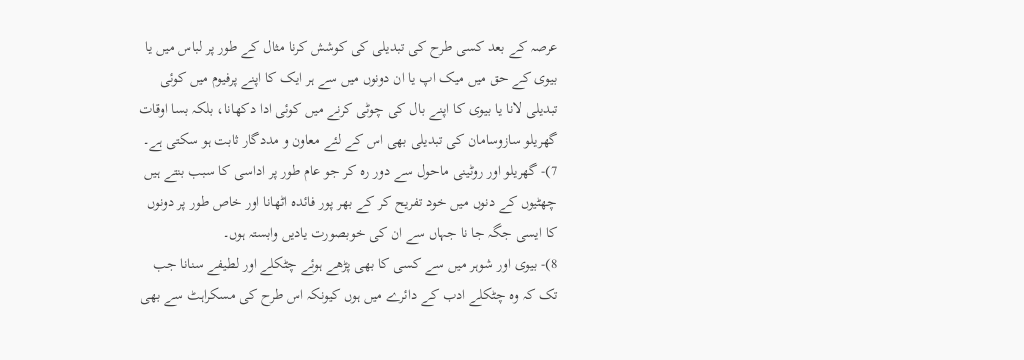عرصہ کے بعد کسی طرح کی تبدیلی کی کوشش کرنا مثال کے طور پر لباس میں یا بیوی کے حق میں میک اپ یا ان دونوں میں سے ہر ایک کا اپنے پرفیوم میں کوئی تبدیلی لانا یا بیوی کا اپنے بال کی چوٹی کرنے میں کوئی ادا دکھانا، بلکہ بسا اوقات گھریلو سازوسامان کی تبدیلی بھی اس کے لئے معاون و مددگار ثابت ہو سکتی ہے۔
7)- گھریلو اور روٹینی ماحول سے دور رہ کر جو عام طور پر اداسی کا سبب بنتے ہیں چھٹیوں کے دنوں میں خود تفریح کر کے بھر پور فائدہ اٹھانا اور خاص طور پر دونوں کا ایسی جگہ جا نا جہاں سے ان کی خوبصورت یادیں وابستہ ہوں۔
8)- بیوی اور شوہر میں سے کسی کا بھی پڑھے ہوئے چٹکلے اور لطیفے سنانا جب تک کہ وہ چٹکلے ادب کے دائرے میں ہوں کیونکہ اس طرح کی مسکراہٹ سے بھی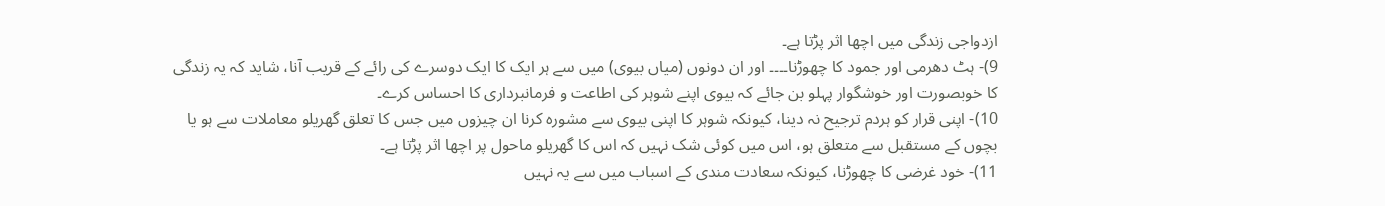ازدواجی زندگی میں اچھا اثر پڑتا ہے۔
9)- ہٹ دھرمی اور جمود کا چھوڑنا۔۔۔۔ اور ان دونوں (میاں بیوی) میں سے ہر ایک کا ایک دوسرے کی رائے کے قریب آنا، شاید کہ یہ زندگی کا خوبصورت اور خوشگوار پہلو بن جائے کہ بیوی اپنے شوہر کی اطاعت و فرمانبرداری کا احساس کرے۔
10)- اپنی قرار کو ہردم ترجیح نہ دینا، کیونکہ شوہر کا اپنی بیوی سے مشورہ کرنا ان چیزوں میں جس کا تعلق گھریلو معاملات سے ہو یا بچوں کے مستقبل سے متعلق ہو، اس میں کوئی شک نہیں کہ اس کا گھریلو ماحول پر اچھا اثر پڑتا ہے۔
11)- خود غرضی کا چھوڑنا، کیونکہ سعادت مندی کے اسباب میں سے یہ نہیں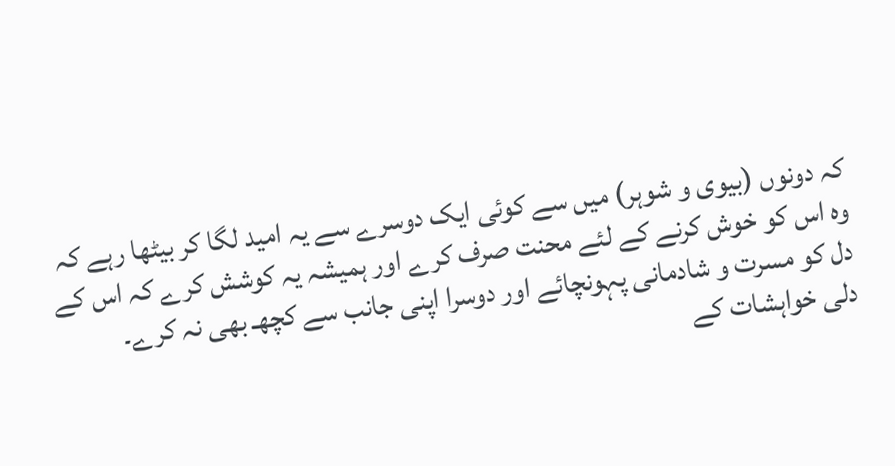کہ دونوں (بیوی و شوہر) میں سے کوئی ایک دوسرے سے یہ امید لگا کر بیٹھا رہے کہ وہ اس کو خوش کرنے کے لئے محنت صرف کرے اور ہمیشہ یہ کوشش کرے کہ اس کے دل کو مسرت و شادمانی پہونچائے اور دوسرا اپنی جانب سے کچھـ بھی نہ کرے۔
دلی خواہشات کے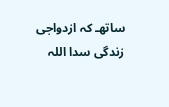ساتھـ کہ ازدواجی زندگی سدا اللہ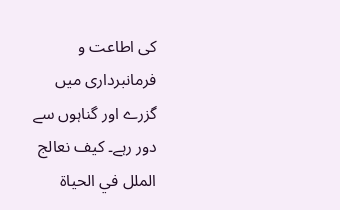کی اطاعت و فرمانبرداری میں گزرے اور گناہوں سے دور رہے۔ كيف نعالج الملل في الحياة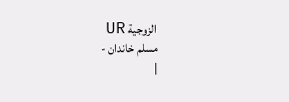الزوجية UR
مسلم خاندان -
|